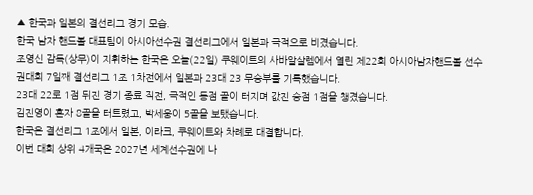▲ 한국과 일본의 결선리그 경기 모습.
한국 남자 핸드볼 대표팀이 아시아선수권 결선리그에서 일본과 극적으로 비겼습니다.
조영신 감독(상무)이 지휘하는 한국은 오늘(22일) 쿠웨이트의 사바알살렘에서 열린 제22회 아시아남자핸드볼 선수권대회 7일째 결선리그 1조 1차전에서 일본과 23대 23 무승부를 기록했습니다.
23대 22로 1점 뒤진 경기 종료 직전, 극적인 동점 골이 터지며 값진 승점 1점을 챙겼습니다.
김진영이 혼자 8골을 터트렸고, 박세웅이 5골을 보탰습니다.
한국은 결선리그 1조에서 일본, 이라크, 쿠웨이트와 차례로 대결합니다.
이번 대회 상위 4개국은 2027년 세계선수권에 나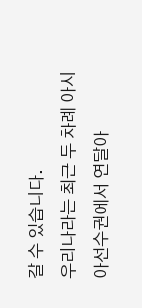갈 수 있습니다.
우리나라는 최근 두 차례 아시아선수권에서 연달아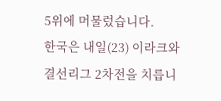5위에 머물렀습니다.
한국은 내일(23) 이라크와 결선리그 2차전을 치릅니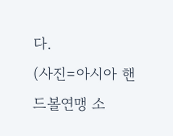다.
(사진=아시아 핸드볼연맹 소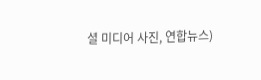셜 미디어 사진, 연합뉴스)